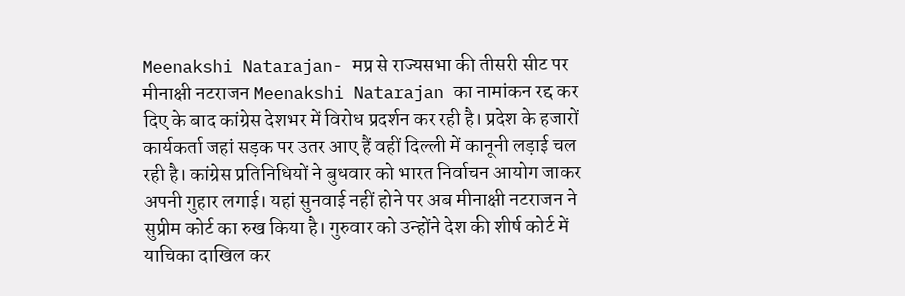Meenakshi Natarajan- मप्र से राज्यसभा की तीसरी सीट पर मीनाक्षी नटराजन Meenakshi Natarajan का नामांकन रद्द कर दिए के बाद कांग्रेस देशभर में विरोध प्रदर्शन कर रही है। प्रदेश के हजारों कार्यकर्ता जहां सड़क पर उतर आए हैं वहीं दिल्ली में कानूनी लड़ाई चल रही है। कांग्रेस प्रतिनिधियों ने बुधवार को भारत निर्वाचन आयोग जाकर अपनी गुहार लगाई। यहां सुनवाई नहीं होने पर अब मीनाक्षी नटराजन ने सुप्रीम कोर्ट का रुख किया है। गुरुवार को उन्होंने देश की शीर्ष कोर्ट में याचिका दाखिल कर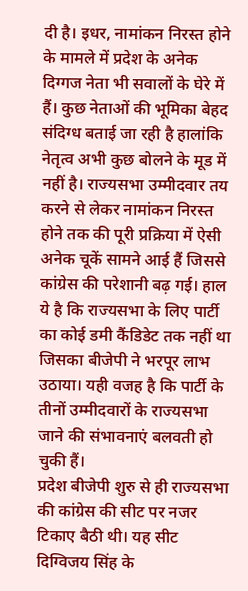दी है। इधर, नामांकन निरस्त होने के मामले में प्रदेश के अनेक दिग्गज नेता भी सवालों के घेरे में हैं। कुछ नेताओं की भूमिका बेहद संदिग्ध बताई जा रही है हालांकि नेतृत्व अभी कुछ बोलने के मूड में नहीं है। राज्यसभा उम्मीदवार तय करने से लेकर नामांकन निरस्त होने तक की पूरी प्रक्रिया में ऐसी अनेक चूकें सामने आई हैं जिससे कांग्रेस की परेशानी बढ़ गई। हाल ये है कि राज्यसभा के लिए पार्टी का कोई डमी कैंडिडेट तक नहीं था जिसका बीजेपी ने भरपूर लाभ उठाया। यही वजह है कि पार्टी के तीनों उम्मीदवारों के राज्यसभा जाने की संभावनाएं बलवती हो चुकी हैं।
प्रदेश बीजेपी शुरु से ही राज्यसभा की कांग्रेस की सीट पर नजर टिकाए बैठी थी। यह सीट दिग्विजय सिंह के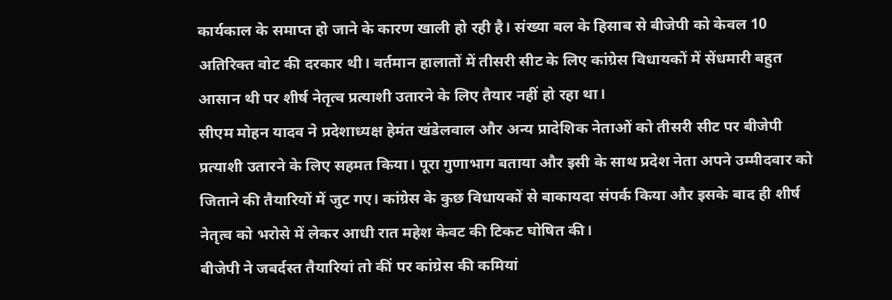कार्यकाल के समाप्त हो जाने के कारण खाली हो रही है। संख्या बल के हिसाब से बीजेपी को केवल 10 अतिरिक्त वोट की दरकार थी। वर्तमान हालातों में तीसरी सीट के लिए कांग्रेस विधायकों में सेंधमारी बहुत आसान थी पर शीर्ष नेतृत्व प्रत्याशी उतारने के लिए तैयार नहीं हो रहा था।
सीएम मोहन यादव ने प्रदेशाध्यक्ष हेमंत खंडेलवाल और अन्य प्रादेशिक नेताओं को तीसरी सीट पर बीजेपी प्रत्याशी उतारने के लिए सहमत किया। पूरा गुणाभाग बताया और इसी के साथ प्रदेश नेता अपने उम्मीदवार को जिताने की तैयारियों में जुट गए। कांग्रेस के कुछ विधायकों से बाकायदा संपर्क किया और इसके बाद ही शीर्ष नेतृत्व को भरोसे में लेकर आधी रात महेश केवट की टिकट घोषित की।
बीजेपी ने जबर्दस्त तैयारियां तो कीं पर कांग्रेस की कमियां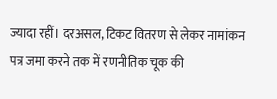ज्यादा रहीं। दरअसल, टिकट वितरण से लेकर नामांकन पत्र जमा करने तक में रणनीतिक चूक की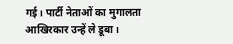गई। पार्टी नेताओं का मुगालता आखिरकार उन्हें ले डूबा।